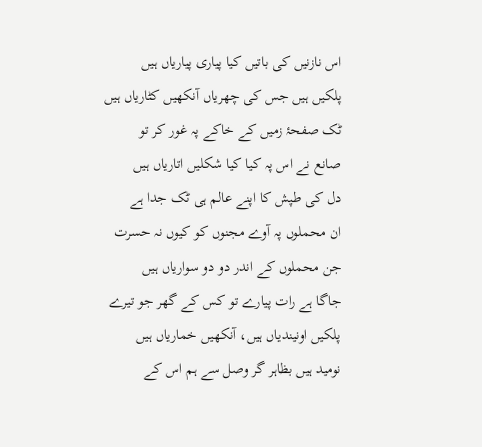اس نازنیں کی باتیں کیا پیاری پیاریاں ہیں
پلکیں ہیں جس کی چھریاں آنکھیں کٹاریاں ہیں
ٹک صفحۂ زمیں کے خاکے پہ غور کر تو
صانع نے اس پہ کیا کیا شکلیں اتاریاں ہیں
دل کی طپش کا اپنے عالم ہی ٹک جدا ہے
ان محملوں پہ آوے مجنوں کو کیوں نہ حسرت
جن محملوں کے اندر دو دو سواریاں ہیں
جاگا ہے رات پیارے تو کس کے گھر جو تیرے
پلکیں اونیندیاں ہیں، آنکھیں خماریاں ہیں
نومید ہیں بظاہر گر وصل سے ہم اس کے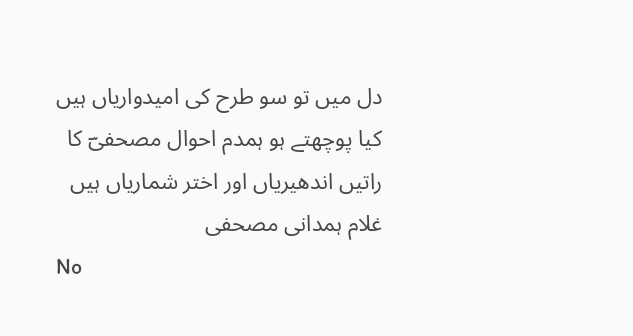دل میں تو سو طرح کی امیدواریاں ہیں
کیا پوچھتے ہو ہمدم احوال مصحفیؔ کا
راتیں اندھیریاں اور اختر شماریاں ہیں
غلام ہمدانی مصحفی
No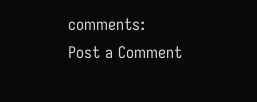comments:
Post a Comment